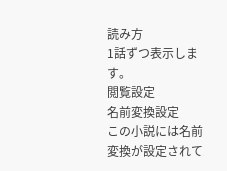読み方
1話ずつ表示します。
閲覧設定
名前変換設定
この小説には名前変換が設定されて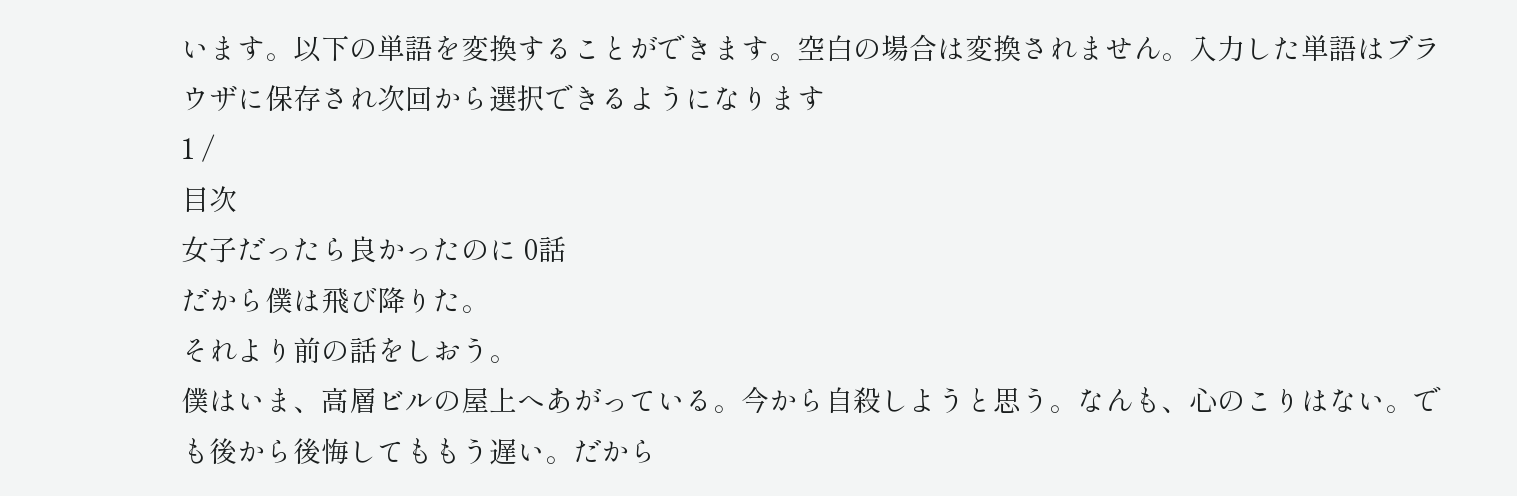います。以下の単語を変換することができます。空白の場合は変換されません。入力した単語はブラウザに保存され次回から選択できるようになります
1 /
目次
女子だったら良かったのに 0話
だから僕は飛び降りた。
それより前の話をしおう。
僕はいま、高層ビルの屋上へあがっている。今から自殺しようと思う。なんも、心のこりはない。でも後から後悔してももう遅い。だから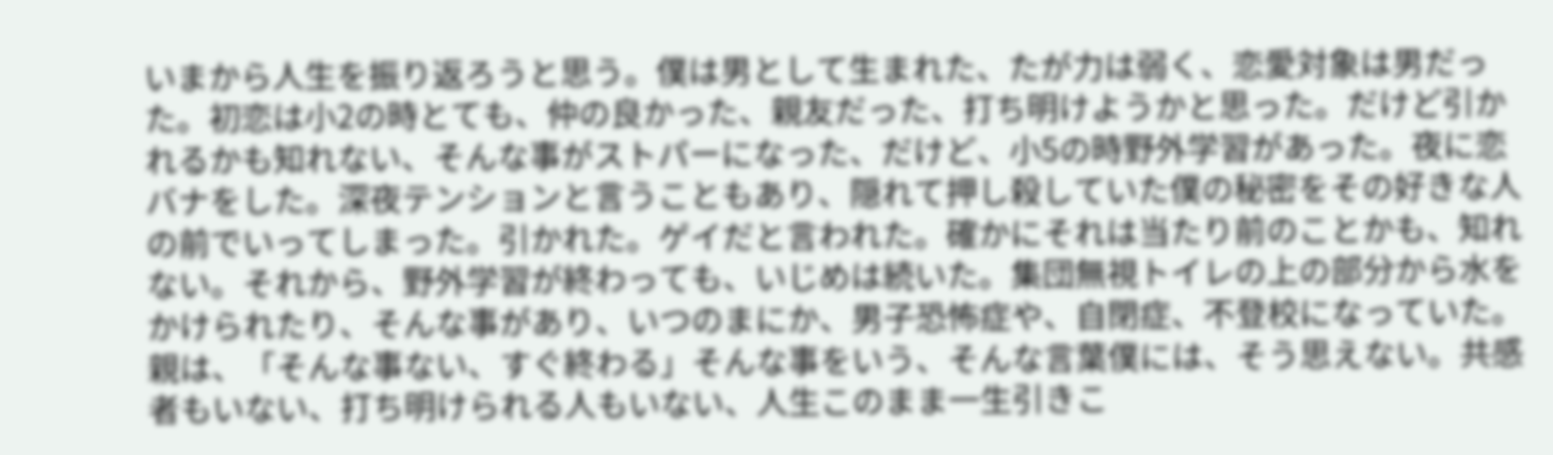いまから人生を振り返ろうと思う。僕は男として生まれた、たが力は弱く、恋愛対象は男だった。初恋は小2の時とても、仲の良かった、親友だった、打ち明けようかと思った。だけど引かれるかも知れない、そんな事がストパーになった、だけど、小5の時野外学習があった。夜に恋バナをした。深夜テンションと言うこともあり、隠れて押し殺していた僕の秘密をその好きな人の前でいってしまった。引かれた。ゲイだと言われた。確かにそれは当たり前のことかも、知れない。それから、野外学習が終わっても、いじめは続いた。集団無視トイレの上の部分から水をかけられたり、そんな事があり、いつのまにか、男子恐怖症や、自閉症、不登校になっていた。親は、「そんな事ない、すぐ終わる」そんな事をいう、そんな言葉僕には、そう思えない。共感者もいない、打ち明けられる人もいない、人生このまま一生引きこ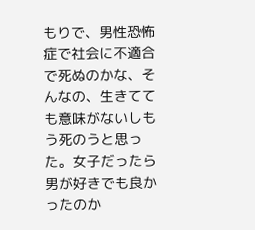もりで、男性恐怖症で社会に不適合で死ぬのかな、そんなの、生きてても意味がないしもう死のうと思った。女子だったら男が好きでも良かったのか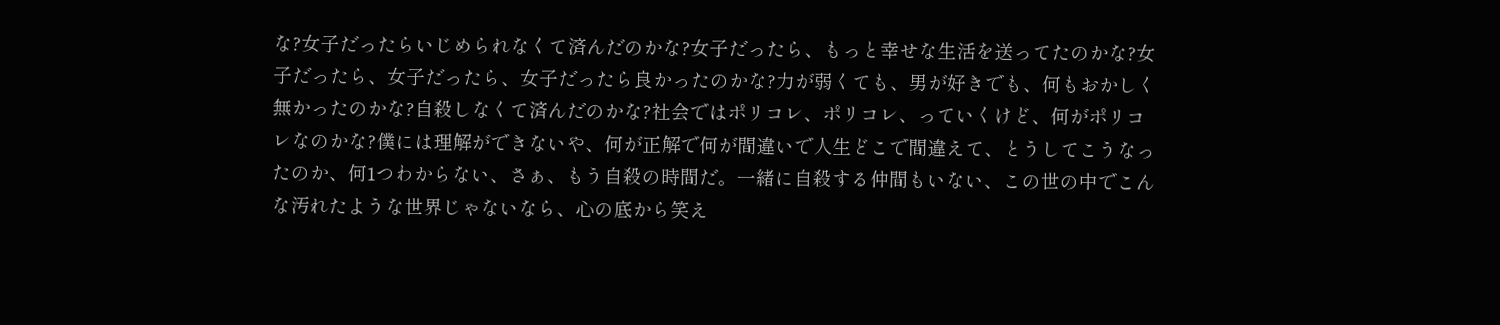な?女子だったらいじめられなくて済んだのかな?女子だったら、もっと幸せな生活を送ってたのかな?女子だったら、女子だったら、女子だったら良かったのかな?力が弱くても、男が好きでも、何もおかしく無かったのかな?自殺しなくて済んだのかな?社会ではポリコレ、ポリコレ、っていくけど、何がポリコレなのかな?僕には理解ができないや、何が正解で何が間違いで人生どこで間違えて、とうしてこうなったのか、何1つわからない、さぁ、もう自殺の時間だ。一緒に自殺する仲間もいない、この世の中でこんな汚れたような世界じゃないなら、心の底から笑え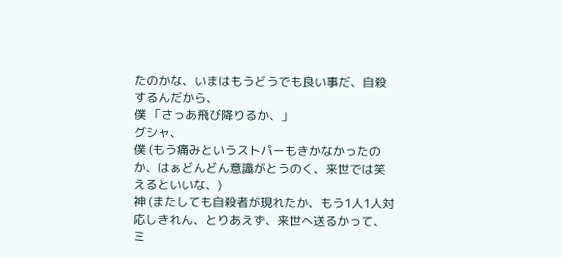たのかな、いまはもうどうでも良い事だ、自殺するんだから、
僕 「さっあ飛び降りるか、」
グシャ、
僕 (もう痛みというストパーもきかなかったのか、はぁどんどん意識がとうのく、来世では笑えるといいな、)
神 (またしても自殺者が現れたか、もう1人1人対応しきれん、とりあえず、来世へ送るかって、ミ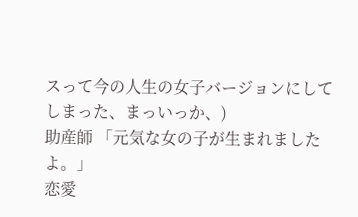スって今の人生の女子バージョンにしてしまった、まっいっか、)
助産師 「元気な女の子が生まれましたよ。」
恋愛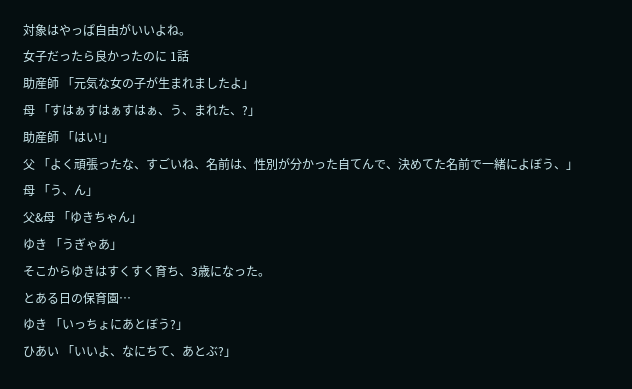対象はやっぱ自由がいいよね。
女子だったら良かったのに 1話
助産師 「元気な女の子が生まれましたよ」
母 「すはぁすはぁすはぁ、う、まれた、?」
助産師 「はい!」
父 「よく頑張ったな、すごいね、名前は、性別が分かった自てんで、決めてた名前で一緒によぼう、」
母 「う、ん」
父&母 「ゆきちゃん」
ゆき 「うぎゃあ」
そこからゆきはすくすく育ち、3歳になった。
とある日の保育園…
ゆき 「いっちょにあとぼう?」
ひあい 「いいよ、なにちて、あとぶ?」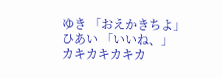ゆき 「おえかきちよ」
ひあい 「いいね、」
カキカキカキカ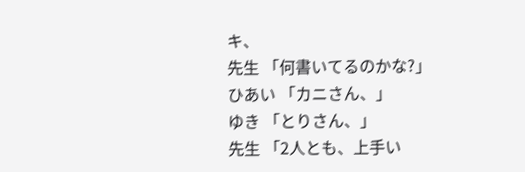キ、
先生 「何書いてるのかな?」
ひあい 「カニさん、」
ゆき 「とりさん、」
先生 「2人とも、上手い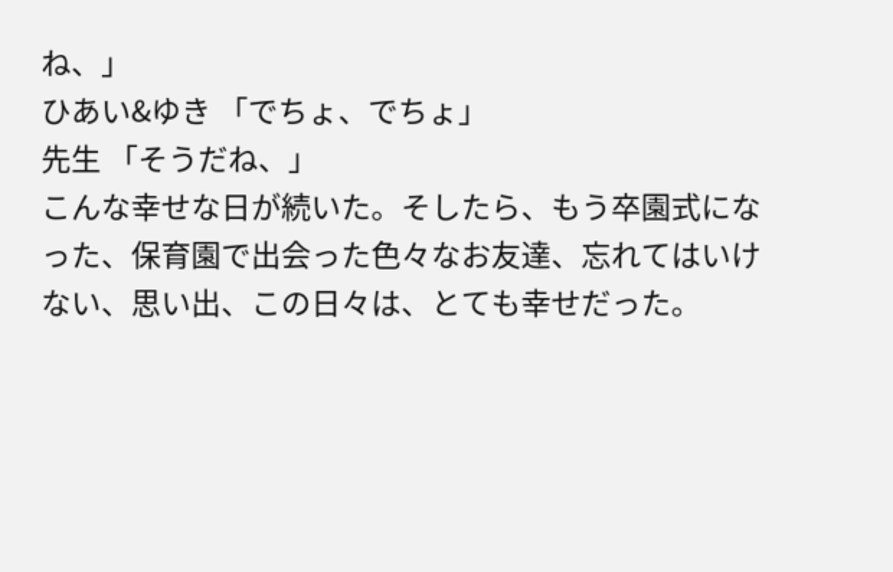ね、」
ひあい&ゆき 「でちょ、でちょ」
先生 「そうだね、」
こんな幸せな日が続いた。そしたら、もう卒園式になった、保育園で出会った色々なお友達、忘れてはいけない、思い出、この日々は、とても幸せだった。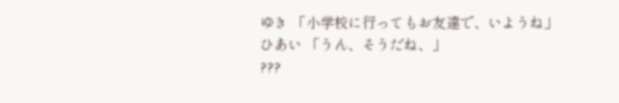ゆき 「小学校に行ってもお友達で、いようね」
ひあい 「うん、そうだね、」
???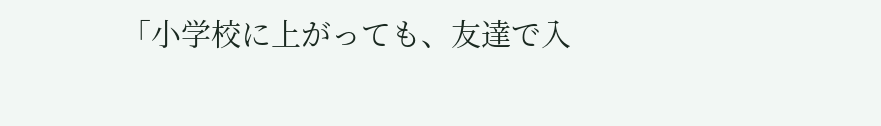「小学校に上がっても、友達で入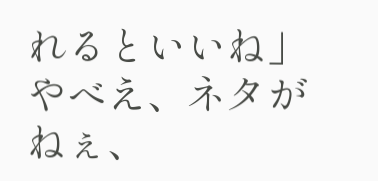れるといいね」
やべえ、ネタがねぇ、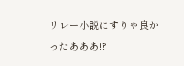リレー小説にすりゃ良かったあああ!?